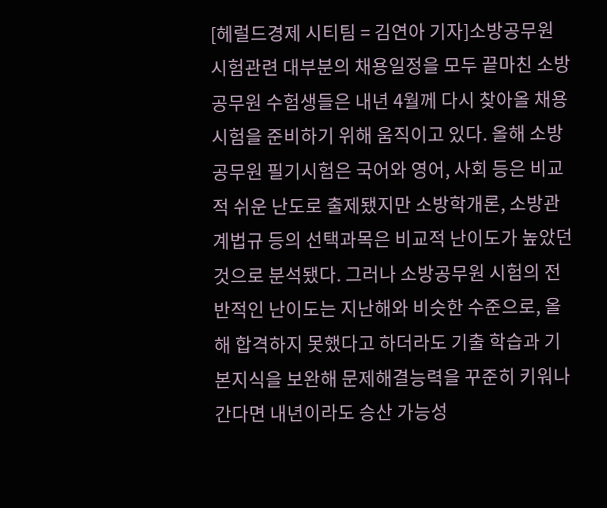[헤럴드경제 시티팀 = 김연아 기자]소방공무원 시험관련 대부분의 채용일정을 모두 끝마친 소방공무원 수험생들은 내년 4월께 다시 찾아올 채용시험을 준비하기 위해 움직이고 있다. 올해 소방공무원 필기시험은 국어와 영어, 사회 등은 비교적 쉬운 난도로 출제됐지만 소방학개론, 소방관계법규 등의 선택과목은 비교적 난이도가 높았던 것으로 분석됐다. 그러나 소방공무원 시험의 전반적인 난이도는 지난해와 비슷한 수준으로, 올해 합격하지 못했다고 하더라도 기출 학습과 기본지식을 보완해 문제해결능력을 꾸준히 키워나간다면 내년이라도 승산 가능성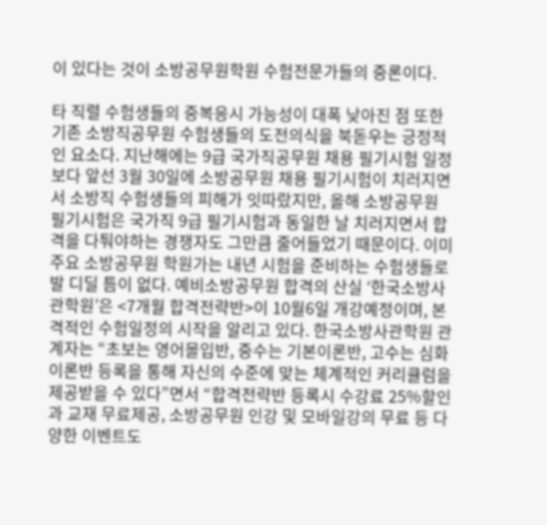이 있다는 것이 소방공무원학원 수험전문가들의 중론이다.

타 직렬 수험생들의 중복응시 가능성이 대폭 낮아진 점 또한 기존 소방직공무원 수험생들의 도전의식을 북돋우는 긍정적인 요소다. 지난해에는 9급 국가직공무원 채용 필기시험 일정보다 앞선 3월 30일에 소방공무원 채용 필기시험이 치러지면서 소방직 수험생들의 피해가 잇따랐지만, 올해 소방공무원 필기시험은 국가직 9급 필기시험과 동일한 날 치러지면서 합격을 다퉈야하는 경쟁자도 그만큼 줄어들었기 때문이다. 이미 주요 소방공무원 학원가는 내년 시험을 준비하는 수험생들로 발 디딜 틈이 없다. 예비소방공무원 합격의 산실 ‘한국소방사관학원’은 <7개월 합격전략반>이 10월6일 개강예정이며, 본격적인 수험일정의 시작을 알리고 있다. 한국소방사관학원 관계자는 “초보는 영어몰입반, 중수는 기본이론반, 고수는 심화이론반 등록을 통해 자신의 수준에 맞는 체계적인 커리큘럼을 제공받을 수 있다”면서 “합격전략반 등록시 수강료 25%할인과 교재 무료제공, 소방공무원 인강 및 모바일강의 무료 등 다양한 이벤트도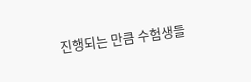진행되는 만큼 수험생들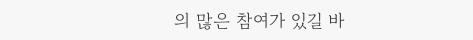의 많은 참여가 있길 바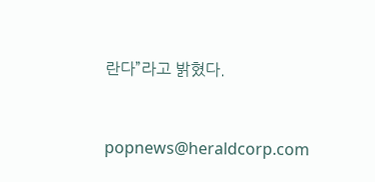란다”라고 밝혔다.


popnews@heraldcorp.com